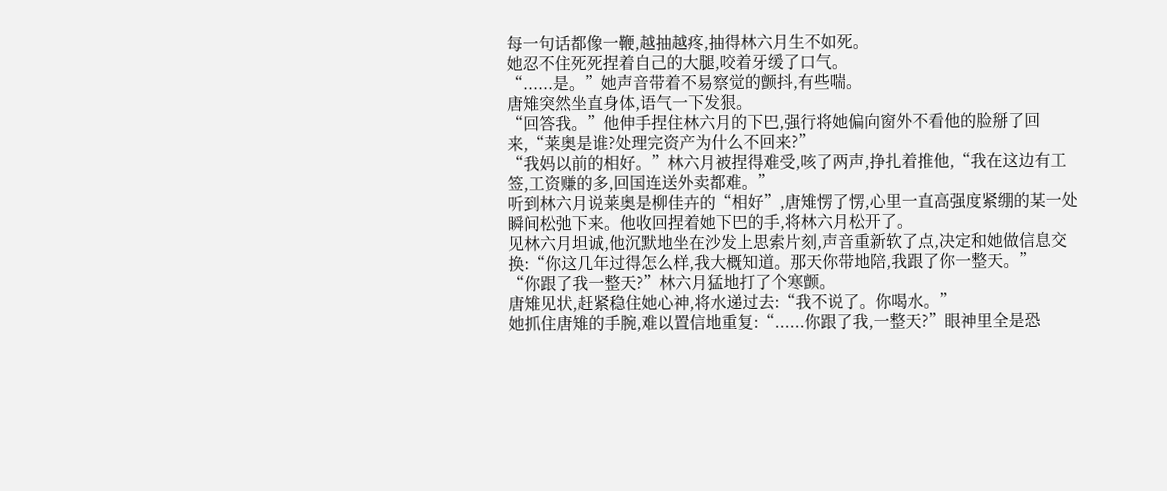每一句话都像一鞭,越抽越疼,抽得林六月生不如死。
她忍不住死死捏着自己的大腿,咬着牙缓了口气。
“......是。”她声音带着不易察觉的颤抖,有些喘。
唐雉突然坐直身体,语气一下发狠。
“回答我。”他伸手捏住林六月的下巴,强行将她偏向窗外不看他的脸掰了回来,“莱奥是谁?处理完资产为什么不回来?”
“我妈以前的相好。”林六月被捏得难受,咳了两声,挣扎着推他,“我在这边有工签,工资赚的多,回国连送外卖都难。”
听到林六月说莱奥是柳佳卉的“相好”,唐雉愣了愣,心里一直高强度紧绷的某一处瞬间松弛下来。他收回捏着她下巴的手,将林六月松开了。
见林六月坦诚,他沉默地坐在沙发上思索片刻,声音重新软了点,决定和她做信息交换:“你这几年过得怎么样,我大概知道。那天你带地陪,我跟了你一整天。”
“你跟了我一整天?”林六月猛地打了个寒颤。
唐雉见状,赶紧稳住她心神,将水递过去:“我不说了。你喝水。”
她抓住唐雉的手腕,难以置信地重复:“......你跟了我,一整天?”眼神里全是恐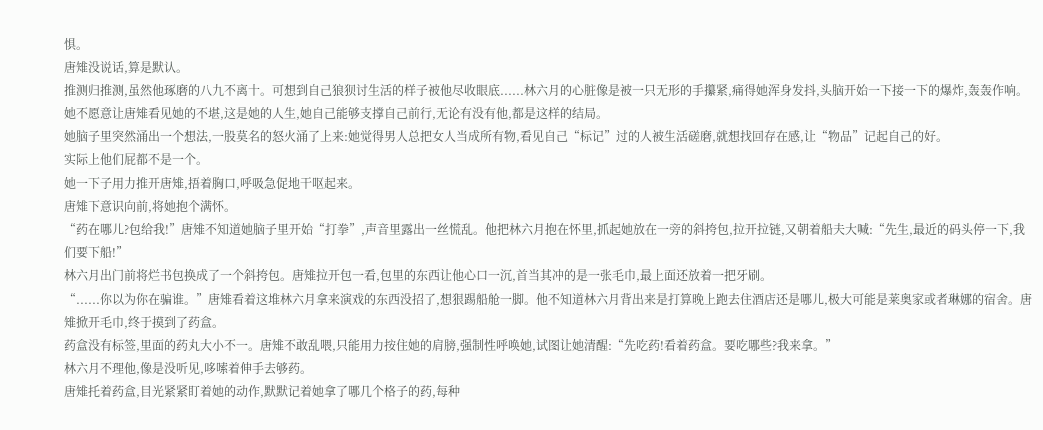惧。
唐雉没说话,算是默认。
推测归推测,虽然他琢磨的八九不离十。可想到自己狼狈讨生活的样子被他尽收眼底......林六月的心脏像是被一只无形的手攥紧,痛得她浑身发抖,头脑开始一下接一下的爆炸,轰轰作响。
她不愿意让唐雉看见她的不堪,这是她的人生,她自己能够支撑自己前行,无论有没有他,都是这样的结局。
她脑子里突然涌出一个想法,一股莫名的怒火涌了上来:她觉得男人总把女人当成所有物,看见自己“标记”过的人被生活磋磨,就想找回存在感,让“物品”记起自己的好。
实际上他们屁都不是一个。
她一下子用力推开唐雉,捂着胸口,呼吸急促地干呕起来。
唐雉下意识向前,将她抱个满怀。
“药在哪儿?包给我!”唐雉不知道她脑子里开始“打拳”,声音里露出一丝慌乱。他把林六月抱在怀里,抓起她放在一旁的斜挎包,拉开拉链,又朝着船夫大喊:“先生,最近的码头停一下,我们要下船!”
林六月出门前将烂书包换成了一个斜挎包。唐雉拉开包一看,包里的东西让他心口一沉,首当其冲的是一张毛巾,最上面还放着一把牙刷。
“......你以为你在骗谁。”唐雉看着这堆林六月拿来演戏的东西没招了,想狠踢船舱一脚。他不知道林六月背出来是打算晚上跑去住酒店还是哪儿,极大可能是莱奥家或者琳娜的宿舍。唐雉掀开毛巾,终于摸到了药盒。
药盒没有标签,里面的药丸大小不一。唐雉不敢乱喂,只能用力按住她的肩膀,强制性呼唤她,试图让她清醒:“先吃药!看着药盒。要吃哪些?我来拿。”
林六月不理他,像是没听见,哆嗦着伸手去够药。
唐雉托着药盒,目光紧紧盯着她的动作,默默记着她拿了哪几个格子的药,每种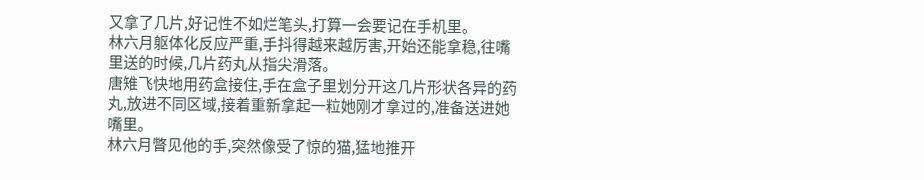又拿了几片,好记性不如烂笔头,打算一会要记在手机里。
林六月躯体化反应严重,手抖得越来越厉害,开始还能拿稳,往嘴里送的时候,几片药丸从指尖滑落。
唐雉飞快地用药盒接住,手在盒子里划分开这几片形状各异的药丸,放进不同区域,接着重新拿起一粒她刚才拿过的,准备送进她嘴里。
林六月瞥见他的手,突然像受了惊的猫,猛地推开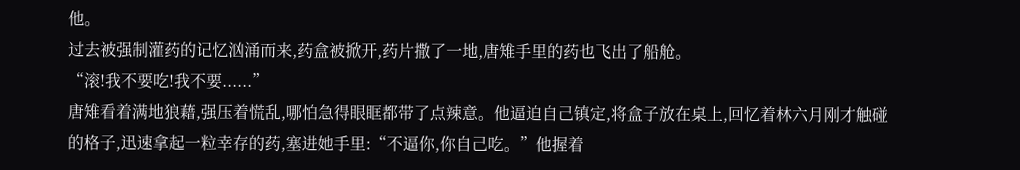他。
过去被强制灌药的记忆汹涌而来,药盒被掀开,药片撒了一地,唐雉手里的药也飞出了船舱。
“滚!我不要吃!我不要......”
唐雉看着满地狼藉,强压着慌乱,哪怕急得眼眶都带了点辣意。他逼迫自己镇定,将盒子放在桌上,回忆着林六月刚才触碰的格子,迅速拿起一粒幸存的药,塞进她手里:“不逼你,你自己吃。”他握着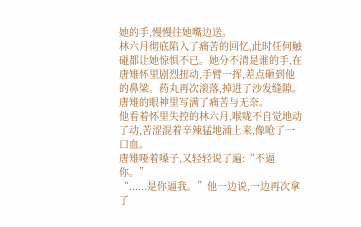她的手,慢慢往她嘴边送。
林六月彻底陷入了痛苦的回忆,此时任何触碰都让她惊惧不已。她分不清是谁的手,在唐雉怀里剧烈扭动,手臂一挥,差点砸到他的鼻梁。药丸再次滚落,掉进了沙发缝隙。
唐雉的眼神里写满了痛苦与无奈。
他看着怀里失控的林六月,喉咙不自觉地动了动,苦涩混着辛辣猛地涌上来,像呛了一口血。
唐雉哑着嗓子,又轻轻说了遍:“不逼你。”
“......是你逼我。”他一边说,一边再次拿了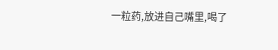一粒药,放进自己嘴里,喝了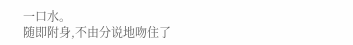一口水。
随即附身,不由分说地吻住了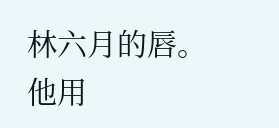林六月的唇。
他用